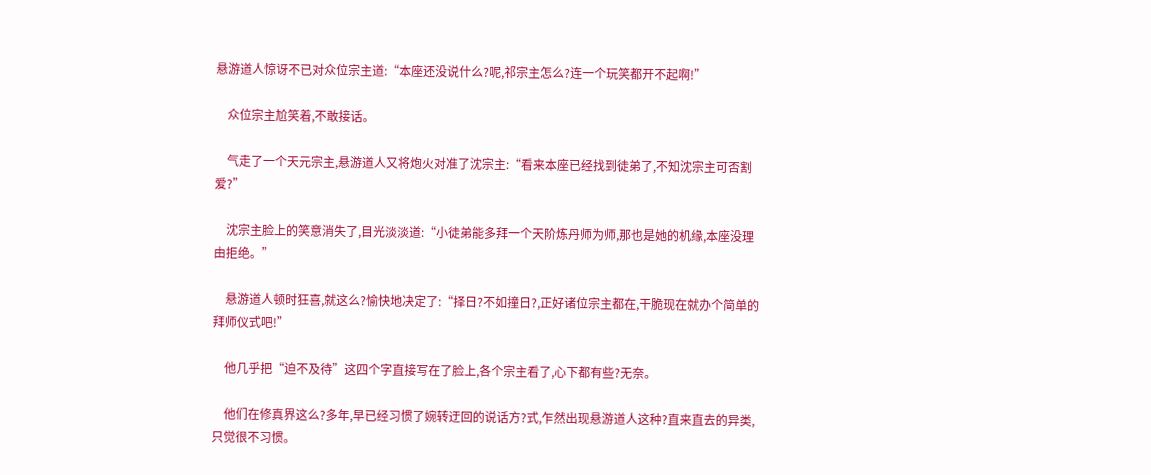悬游道人惊讶不已对众位宗主道:“本座还没说什么?呢,祁宗主怎么?连一个玩笑都开不起啊!”

    众位宗主尬笑着,不敢接话。

    气走了一个天元宗主,悬游道人又将炮火对准了沈宗主:“看来本座已经找到徒弟了,不知沈宗主可否割爱?”

    沈宗主脸上的笑意消失了,目光淡淡道:“小徒弟能多拜一个天阶炼丹师为师,那也是她的机缘,本座没理由拒绝。”

    悬游道人顿时狂喜,就这么?愉快地决定了:“择日?不如撞日?,正好诸位宗主都在,干脆现在就办个简单的拜师仪式吧!”

    他几乎把“迫不及待”这四个字直接写在了脸上,各个宗主看了,心下都有些?无奈。

    他们在修真界这么?多年,早已经习惯了婉转迂回的说话方?式,乍然出现悬游道人这种?直来直去的异类,只觉很不习惯。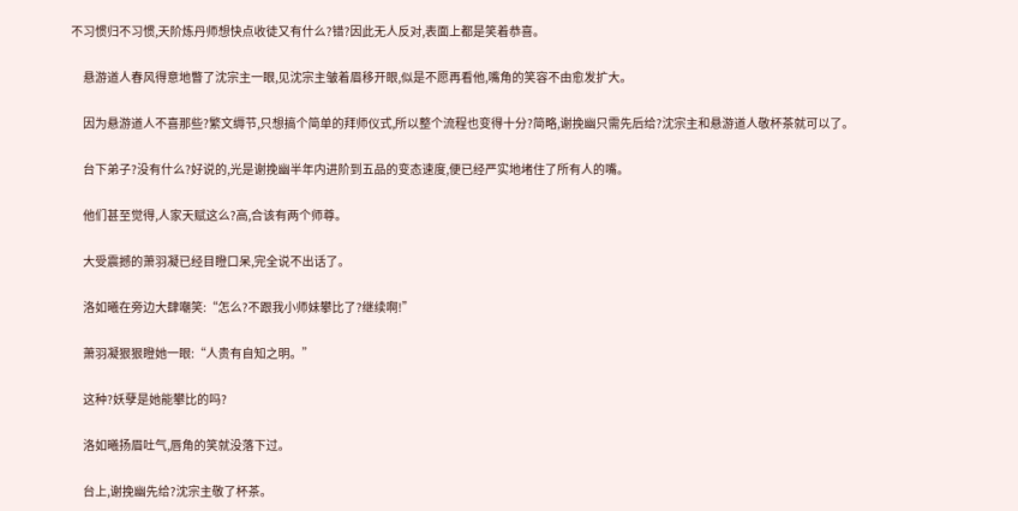不习惯归不习惯,天阶炼丹师想快点收徒又有什么?错?因此无人反对,表面上都是笑着恭喜。

    悬游道人春风得意地瞥了沈宗主一眼,见沈宗主皱着眉移开眼,似是不愿再看他,嘴角的笑容不由愈发扩大。

    因为悬游道人不喜那些?繁文缛节,只想搞个简单的拜师仪式,所以整个流程也变得十分?简略,谢挽幽只需先后给?沈宗主和悬游道人敬杯茶就可以了。

    台下弟子?没有什么?好说的,光是谢挽幽半年内进阶到五品的变态速度,便已经严实地堵住了所有人的嘴。

    他们甚至觉得,人家天赋这么?高,合该有两个师尊。

    大受震撼的萧羽凝已经目瞪口呆,完全说不出话了。

    洛如曦在旁边大肆嘲笑:“怎么?不跟我小师妹攀比了?继续啊!”

    萧羽凝狠狠瞪她一眼:“人贵有自知之明。”

    这种?妖孽是她能攀比的吗?

    洛如曦扬眉吐气,唇角的笑就没落下过。

    台上,谢挽幽先给?沈宗主敬了杯茶。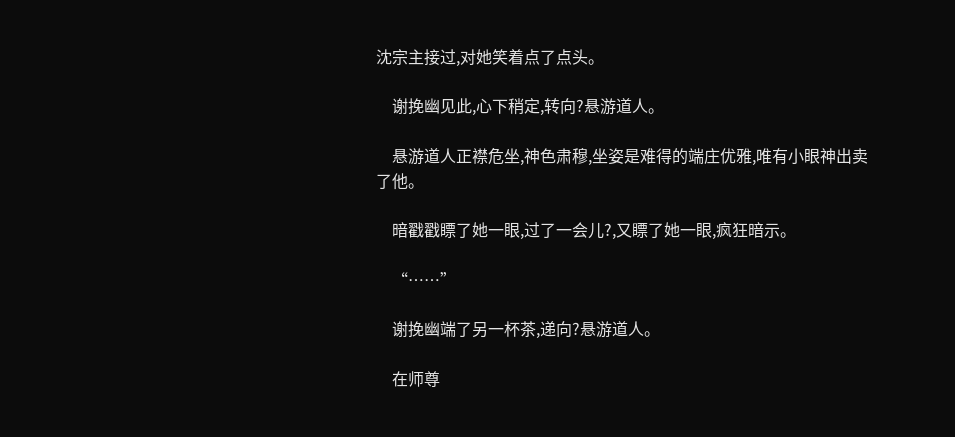沈宗主接过,对她笑着点了点头。

    谢挽幽见此,心下稍定,转向?悬游道人。

    悬游道人正襟危坐,神色肃穆,坐姿是难得的端庄优雅,唯有小眼神出卖了他。

    暗戳戳瞟了她一眼,过了一会儿?,又瞟了她一眼,疯狂暗示。

    “……”

    谢挽幽端了另一杯茶,递向?悬游道人。

    在师尊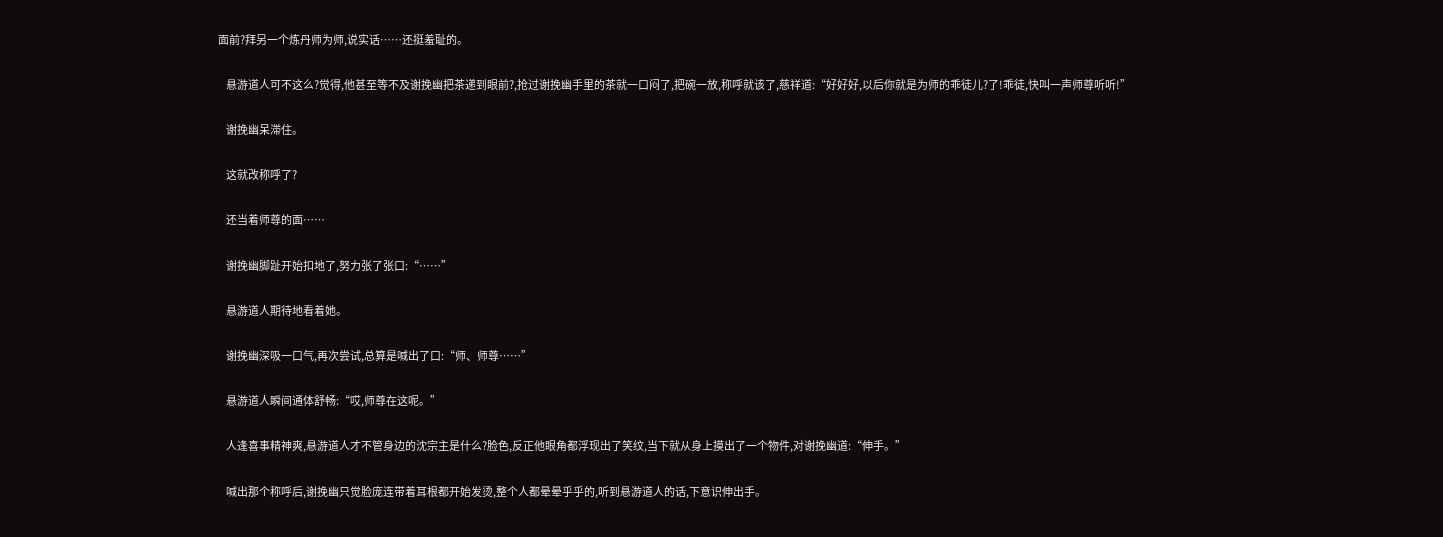面前?拜另一个炼丹师为师,说实话……还挺羞耻的。

    悬游道人可不这么?觉得,他甚至等不及谢挽幽把茶递到眼前?,抢过谢挽幽手里的茶就一口闷了,把碗一放,称呼就该了,慈祥道:“好好好,以后你就是为师的乖徒儿?了!乖徒,快叫一声师尊听听!”

    谢挽幽呆滞住。

    这就改称呼了?

    还当着师尊的面……

    谢挽幽脚趾开始扣地了,努力张了张口:“……”

    悬游道人期待地看着她。

    谢挽幽深吸一口气,再次尝试,总算是喊出了口:“师、师尊……”

    悬游道人瞬间通体舒畅:“哎,师尊在这呢。”

    人逢喜事精神爽,悬游道人才不管身边的沈宗主是什么?脸色,反正他眼角都浮现出了笑纹,当下就从身上摸出了一个物件,对谢挽幽道:“伸手。”

    喊出那个称呼后,谢挽幽只觉脸庞连带着耳根都开始发烫,整个人都晕晕乎乎的,听到悬游道人的话,下意识伸出手。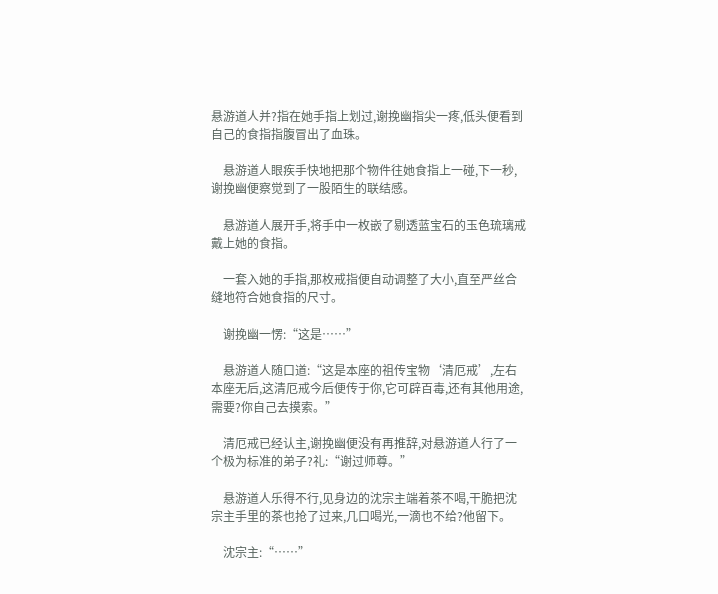悬游道人并?指在她手指上划过,谢挽幽指尖一疼,低头便看到自己的食指指腹冒出了血珠。

    悬游道人眼疾手快地把那个物件往她食指上一碰,下一秒,谢挽幽便察觉到了一股陌生的联结感。

    悬游道人展开手,将手中一枚嵌了剔透蓝宝石的玉色琉璃戒戴上她的食指。

    一套入她的手指,那枚戒指便自动调整了大小,直至严丝合缝地符合她食指的尺寸。

    谢挽幽一愣:“这是……”

    悬游道人随口道:“这是本座的祖传宝物‘清厄戒’,左右本座无后,这清厄戒今后便传于你,它可辟百毒,还有其他用途,需要?你自己去摸索。”

    清厄戒已经认主,谢挽幽便没有再推辞,对悬游道人行了一个极为标准的弟子?礼:“谢过师尊。”

    悬游道人乐得不行,见身边的沈宗主端着茶不喝,干脆把沈宗主手里的茶也抢了过来,几口喝光,一滴也不给?他留下。

    沈宗主:“……”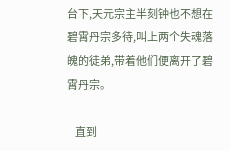台下,天元宗主半刻钟也不想在碧霄丹宗多待,叫上两个失魂落魄的徒弟,带着他们便离开了碧霄丹宗。

    直到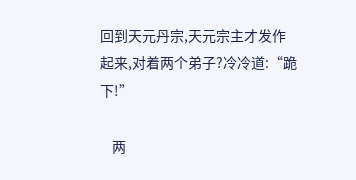回到天元丹宗,天元宗主才发作起来,对着两个弟子?冷冷道:“跪下!”

    两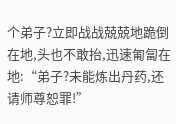个弟子?立即战战兢兢地跪倒在地,头也不敢抬,迅速匍匐在地:“弟子?未能炼出丹药,还请师尊恕罪!”